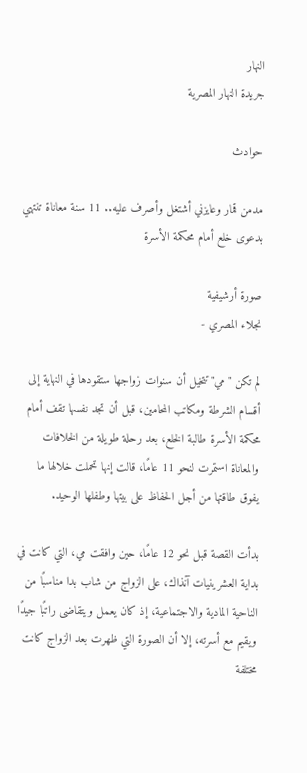النهار
جريدة النهار المصرية

حوادث

مدمن قمار وعايزني أشتغل وأصرف عليه.. 11 سنة معاناة تنتهي بدعوى خلع أمام محكمة الأسرة

صورة أرشيفية
نجلاء المصري -

لم تكن "مي" تتخيل أن سنوات زواجها ستقودها في النهاية إلى أقسام الشرطة ومكاتب المحامين، قبل أن تجد نفسها تقف أمام محكمة الأسرة طالبة الخلع، بعد رحلة طويلة من الخلافات والمعاناة استمرت لنحو 11 عامًا، قالت إنها تحملت خلالها ما يفوق طاقتها من أجل الحفاظ على بيتها وطفلها الوحيد.

بدأت القصة قبل نحو 12 عامًا، حين وافقت مي، التي كانت في بداية العشرينيات آنذاك، على الزواج من شاب بدا مناسبًا من الناحية المادية والاجتماعية، إذ كان يعمل ويتقاضى راتبًا جيدًا ويقيم مع أسرته، إلا أن الصورة التي ظهرت بعد الزواج كانت مختلفة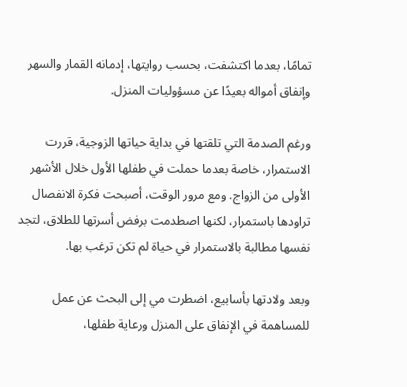تمامًا، بعدما اكتشفت، بحسب روايتها، إدمانه القمار والسهر وإنفاق أمواله بعيدًا عن مسؤوليات المنزل.

ورغم الصدمة التي تلقتها في بداية حياتها الزوجية، قررت الاستمرار، خاصة بعدما حملت في طفلها الأول خلال الأشهر الأولى من الزواج. ومع مرور الوقت، أصبحت فكرة الانفصال تراودها باستمرار، لكنها اصطدمت برفض أسرتها للطلاق، لتجد نفسها مطالبة بالاستمرار في حياة لم تكن ترغب بها.

وبعد ولادتها بأسابيع، اضطرت مي إلى البحث عن عمل للمساهمة في الإنفاق على المنزل ورعاية طفلها،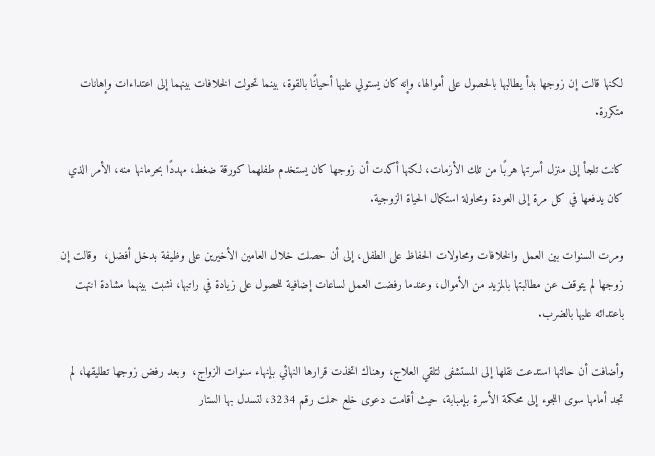لكنها قالت إن زوجها بدأ يطالبها بالحصول على أموالها، وإنه كان يستولي عليها أحيانًا بالقوة، بينما تحولت الخلافات بينهما إلى اعتداءات وإهانات متكررة.

كانت تلجأ إلى منزل أسرتها هربًا من تلك الأزمات، لكنها أكدت أن زوجها كان يستخدم طفلهما كورقة ضغط، مهددًا بحرمانها منه، الأمر الذي كان يدفعها في كل مرة إلى العودة ومحاولة استكمال الحياة الزوجية.

ومرت السنوات بين العمل والخلافات ومحاولات الحفاظ على الطفل، إلى أن حصلت خلال العامين الأخيرين على وظيفة بدخل أفضل،  وقالت إن زوجها لم يتوقف عن مطالبتها بالمزيد من الأموال، وعندما رفضت العمل لساعات إضافية للحصول على زيادة في راتبها، نشبت بينهما مشادة انتهت باعتدائه عليها بالضرب.

وأضافت أن حالتها استدعت نقلها إلى المستشفى لتلقي العلاج، وهناك اتخذت قرارها النهائي بإنهاء سنوات الزواج،  وبعد رفض زوجها تطليقها، لم تجد أمامها سوى اللجوء إلى محكمة الأسرة بإمبابة، حيث أقامت دعوى خلع حملت رقم 3234، لتسدل بها الستار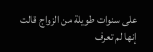على سنوات طويلة من الزواج قالت إنها لم تعرف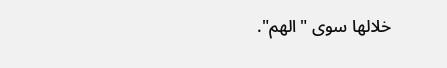خلالها سوى "الهم".